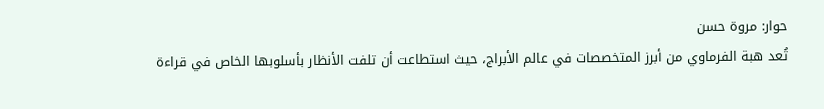حوار: مروة حسن
تُعد هبة الفرماوي من أبرز المتخصصات في عالم الأبراج، حيث استطاعت أن تلفت الأنظار بأسلوبها الخاص في قراءة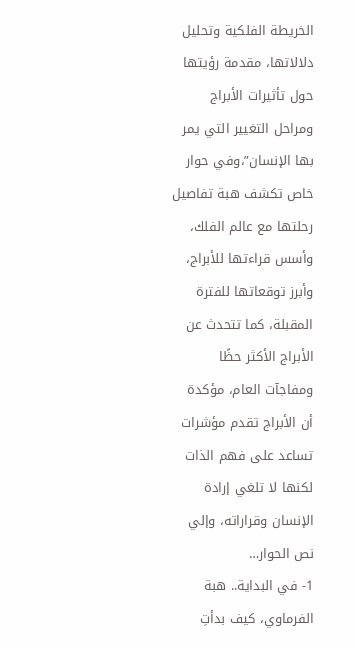الخريطة الفلكية وتحليل دلالاتها، مقدمة رؤيتها حول تأثيرات الأبراج ومراحل التغيير التي يمر بها الإنسان”،وفي حوار خاص تكشف هبة تفاصيل رحلتها مع عالم الفلك، وأسس قراءتها للأبراج، وأبرز توقعاتها للفترة المقبلة، كما تتحدث عن الأبراج الأكثر حظًا ومفاجآت العام، مؤكدة أن الأبراج تقدم مؤشرات تساعد على فهم الذات لكنها لا تلغي إرادة الإنسان وقراراته، وإلي نص الحوار…
1- في البداية.. هبة الفرماوي، كيف بدأتِ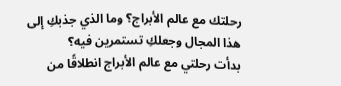رحلتك مع عالم الأبراج؟ وما الذي جذبكِ إلى هذا المجال وجعلكِ تستمرين فيه؟
بدأت رحلتي مع عالم الأبراج انطلاقًا من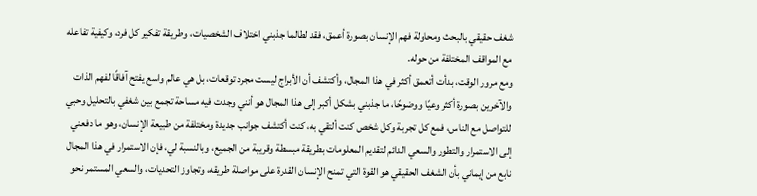شغف حقيقي بالبحث ومحاولة فهم الإنسان بصورة أعمق، فقد لطالما جذبني اختلاف الشخصيات، وطريقة تفكير كل فرد، وكيفية تفاعله مع المواقف المختلفة من حوله.
ومع مرور الوقت، بدأت أتعمق أكثر في هذا المجال، وأكتشف أن الأبراج ليست مجرد توقعات، بل هي عالم واسع يفتح آفاقًا لفهم الذات والآخرين بصورة أكثر وعيًا ووضوحًا، ما جذبني بشكل أكبر إلى هذا المجال هو أنني وجدت فيه مساحة تجمع بين شغفي بالتحليل وحبي للتواصل مع الناس، فمع كل تجربة وكل شخص كنت ألتقي به، كنت أكتشف جوانب جديدة ومختلفة من طبيعة الإنسان، وهو ما دفعني إلى الاستمرار والتطور والسعي الدائم لتقديم المعلومات بطريقة مبسطة وقريبة من الجميع، وبالنسبة لي، فإن الاستمرار في هذا المجال نابع من إيماني بأن الشغف الحقيقي هو القوة التي تمنح الإنسان القدرة على مواصلة طريقه، وتجاوز التحديات، والسعي المستمر نحو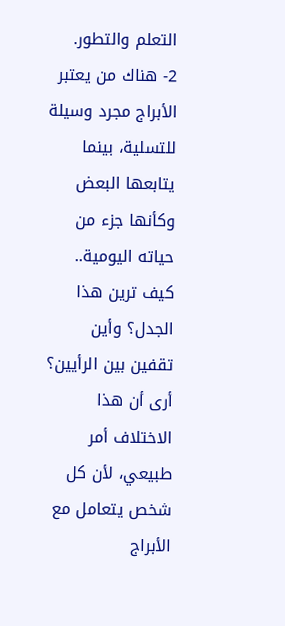التعلم والتطور.
2- هناك من يعتبر الأبراج مجرد وسيلة للتسلية، بينما يتابعها البعض وكأنها جزء من حياته اليومية.. كيف ترين هذا الجدل؟ وأين تقفين بين الرأيين؟
أرى أن هذا الاختلاف أمر طبيعي، لأن كل شخص يتعامل مع الأبراج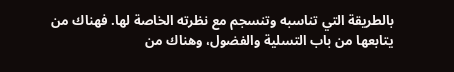بالطريقة التي تناسبه وتنسجم مع نظرته الخاصة لها. فهناك من يتابعها من باب التسلية والفضول، وهناك من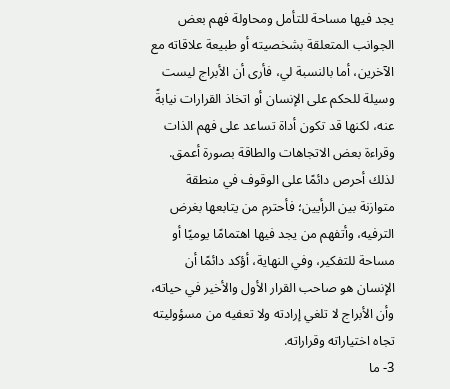يجد فيها مساحة للتأمل ومحاولة فهم بعض الجوانب المتعلقة بشخصيته أو طبيعة علاقاته مع الآخرين، أما بالنسبة لي، فأرى أن الأبراج ليست وسيلة للحكم على الإنسان أو اتخاذ القرارات نيابةً عنه، لكنها قد تكون أداة تساعد على فهم الذات وقراءة بعض الاتجاهات والطاقة بصورة أعمق. لذلك أحرص دائمًا على الوقوف في منطقة متوازنة بين الرأيين؛ فأحترم من يتابعها بغرض الترفيه، وأتفهم من يجد فيها اهتمامًا يوميًا أو مساحة للتفكير، وفي النهاية، أؤكد دائمًا أن الإنسان هو صاحب القرار الأول والأخير في حياته، وأن الأبراج لا تلغي إرادته ولا تعفيه من مسؤوليته تجاه اختياراته وقراراته.
3- ما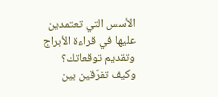الأسس التي تعتمدين عليها في قراءة الأبراج وتقديم توقعاتك؟ وكيف تفرّقين بين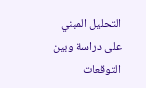التحليل المبني على دراسة وبين التوقعات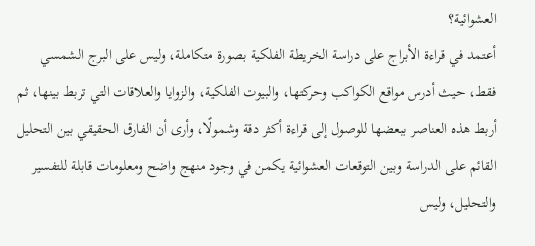العشوائية؟
أعتمد في قراءة الأبراج على دراسة الخريطة الفلكية بصورة متكاملة، وليس على البرج الشمسي فقط، حيث أدرس مواقع الكواكب وحركتها، والبيوت الفلكية، والزوايا والعلاقات التي تربط بينها، ثم أربط هذه العناصر ببعضها للوصول إلى قراءة أكثر دقة وشمولًا، وأرى أن الفارق الحقيقي بين التحليل القائم على الدراسة وبين التوقعات العشوائية يكمن في وجود منهج واضح ومعلومات قابلة للتفسير والتحليل، وليس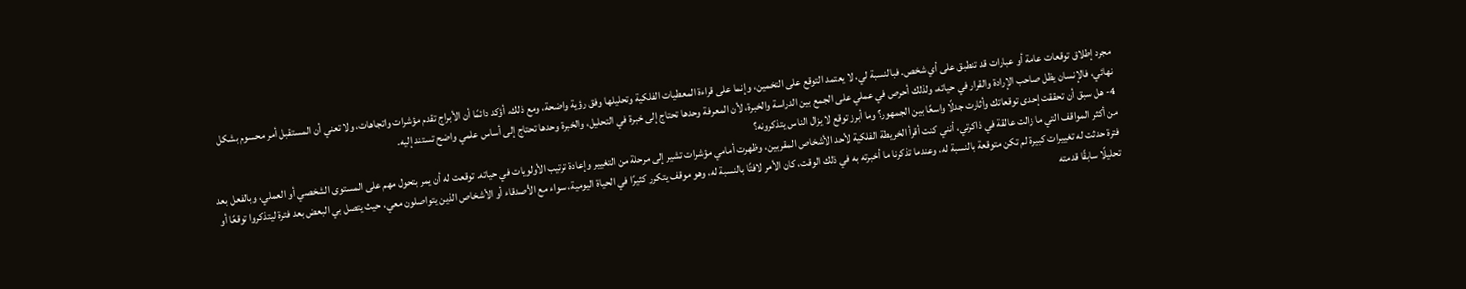مجرد إطلاق توقعات عامة أو عبارات قد تنطبق على أي شخص. فبالنسبة لي، لا يعتمد التوقع على التخمين، وإنما على قراءة المعطيات الفلكية وتحليلها وفق رؤية واضحة، ومع ذلك، أؤكد دائمًا أن الأبراج تقدم مؤشرات واتجاهات، ولا تعني أن المستقبل أمر محسوم بشكل نهائي، فالإنسان يظل صاحب الإرادة والقرار في حياته، ولذلك أحرص في عملي على الجمع بين الدراسة والخبرة، لأن المعرفة وحدها تحتاج إلى خبرة في التحليل، والخبرة وحدها تحتاج إلى أساس علمي واضح تستند إليه.
4- هل سبق أن تحققت إحدى توقعاتك وأثارت جدلًا واسعًا بين الجمهور؟ وما أبرز توقع لا يزال الناس يتذكرونه؟
من أكثر المواقف التي ما زالت عالقة في ذاكرتي، أنني كنت أقرأ الخريطة الفلكية لأحد الأشخاص المقربين، وظهرت أمامي مؤشرات تشير إلى مرحلة من التغيير وإعادة ترتيب الأولويات في حياته. توقعت له أن يمر بتحول مهم على المستوى الشخصي أو العملي، وبالفعل بعد فترة حدثت له تغييرات كبيرة لم تكن متوقعة بالنسبة له، وعندما تذكرنا ما أخبرته به في ذلك الوقت، كان الأمر لافتًا بالنسبة له، وهو موقف يتكرر كثيرًا في الحياة اليومية، سواء مع الأصدقاء أو الأشخاص الذين يتواصلون معي، حيث يتصل بي البعض بعد فترة ليتذكروا توقعًا أو تحليلًا سابقًا قدمته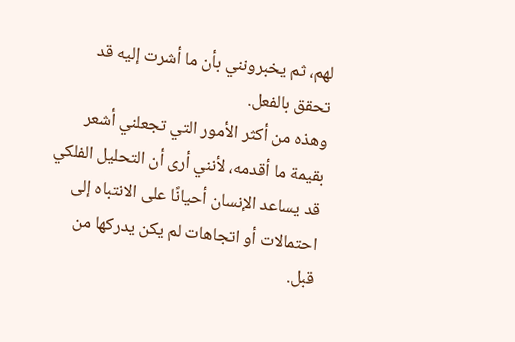لهم، ثم يخبرونني بأن ما أشرت إليه قد تحقق بالفعل.
وهذه من أكثر الأمور التي تجعلني أشعر بقيمة ما أقدمه، لأنني أرى أن التحليل الفلكي قد يساعد الإنسان أحيانًا على الانتباه إلى احتمالات أو اتجاهات لم يكن يدركها من قبل.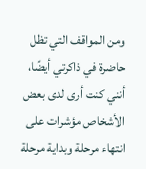ومن المواقف التي تظل حاضرة في ذاكرتي أيضًا، أنني كنت أرى لدى بعض الأشخاص مؤشرات على انتهاء مرحلة وبداية مرحلة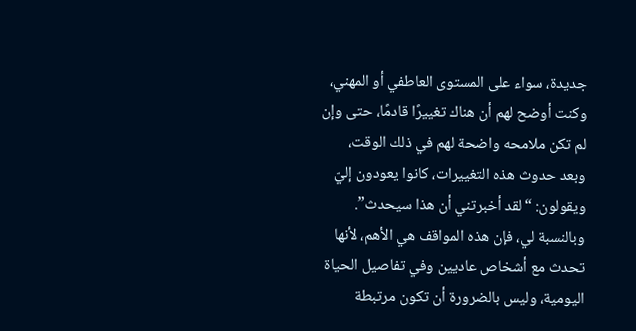جديدة، سواء على المستوى العاطفي أو المهني، وكنت أوضح لهم أن هناك تغييرًا قادمًا، حتى وإن لم تكن ملامحه واضحة لهم في ذلك الوقت، وبعد حدوث هذه التغييرات، كانوا يعودون إليّ ويقولون: “لقد أخبرتني أن هذا سيحدث”.
وبالنسبة لي، فإن هذه المواقف هي الأهم، لأنها تحدث مع أشخاص عاديين وفي تفاصيل الحياة اليومية، وليس بالضرورة أن تكون مرتبطة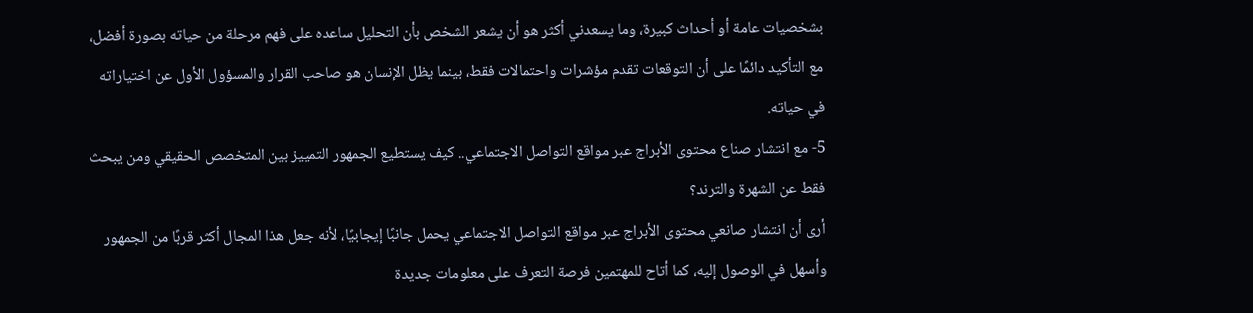بشخصيات عامة أو أحداث كبيرة، وما يسعدني أكثر هو أن يشعر الشخص بأن التحليل ساعده على فهم مرحلة من حياته بصورة أفضل، مع التأكيد دائمًا على أن التوقعات تقدم مؤشرات واحتمالات فقط، بينما يظل الإنسان هو صاحب القرار والمسؤول الأول عن اختياراته في حياته.
5- مع انتشار صناع محتوى الأبراج عبر مواقع التواصل الاجتماعي.. كيف يستطيع الجمهور التمييز بين المتخصص الحقيقي ومن يبحث فقط عن الشهرة والترند؟
أرى أن انتشار صانعي محتوى الأبراج عبر مواقع التواصل الاجتماعي يحمل جانبًا إيجابيًا، لأنه جعل هذا المجال أكثر قربًا من الجمهور وأسهل في الوصول إليه، كما أتاح للمهتمين فرصة التعرف على معلومات جديدة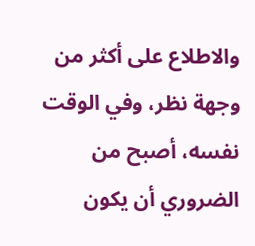والاطلاع على أكثر من وجهة نظر، وفي الوقت نفسه، أصبح من الضروري أن يكون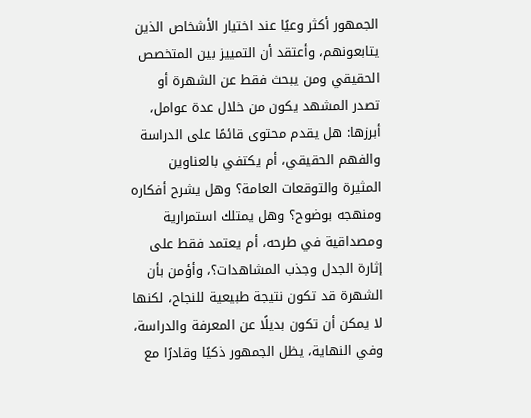الجمهور أكثر وعيًا عند اختيار الأشخاص الذين يتابعونهم، وأعتقد أن التمييز بين المتخصص الحقيقي ومن يبحث فقط عن الشهرة أو تصدر المشهد يكون من خلال عدة عوامل، أبرزها: هل يقدم محتوى قائمًا على الدراسة والفهم الحقيقي، أم يكتفي بالعناوين المثيرة والتوقعات العامة؟ وهل يشرح أفكاره ومنهجه بوضوح؟ وهل يمتلك استمرارية ومصداقية في طرحه، أم يعتمد فقط على إثارة الجدل وجذب المشاهدات؟، وأؤمن بأن الشهرة قد تكون نتيجة طبيعية للنجاح، لكنها لا يمكن أن تكون بديلًا عن المعرفة والدراسة، وفي النهاية، يظل الجمهور ذكيًا وقادرًا مع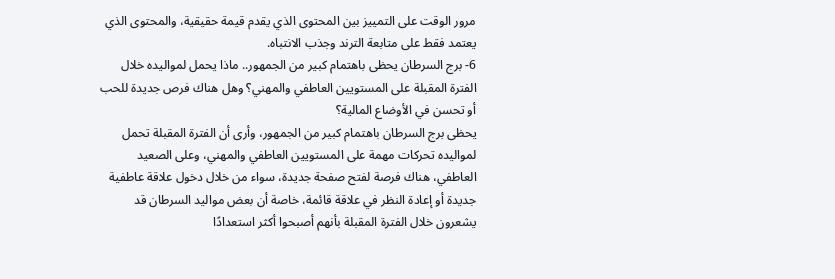مرور الوقت على التمييز بين المحتوى الذي يقدم قيمة حقيقية، والمحتوى الذي يعتمد فقط على متابعة الترند وجذب الانتباه.
6- برج السرطان يحظى باهتمام كبير من الجمهور.. ماذا يحمل لمواليده خلال الفترة المقبلة على المستويين العاطفي والمهني؟ وهل هناك فرص جديدة للحب أو تحسن في الأوضاع المالية؟
يحظى برج السرطان باهتمام كبير من الجمهور، وأرى أن الفترة المقبلة تحمل لمواليده تحركات مهمة على المستويين العاطفي والمهني، وعلى الصعيد العاطفي، هناك فرصة لفتح صفحة جديدة، سواء من خلال دخول علاقة عاطفية جديدة أو إعادة النظر في علاقة قائمة، خاصة أن بعض مواليد السرطان قد يشعرون خلال الفترة المقبلة بأنهم أصبحوا أكثر استعدادًا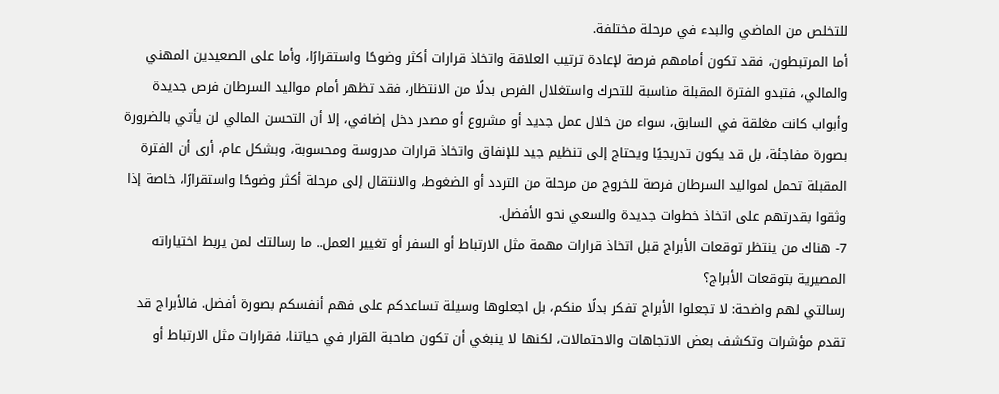للتخلص من الماضي والبدء في مرحلة مختلفة.
أما المرتبطون، فقد تكون أمامهم فرصة لإعادة ترتيب العلاقة واتخاذ قرارات أكثر وضوحًا واستقرارًا، وأما على الصعيدين المهني والمالي، فتبدو الفترة المقبلة مناسبة للتحرك واستغلال الفرص بدلًا من الانتظار، فقد تظهر أمام مواليد السرطان فرص جديدة وأبواب كانت مغلقة في السابق، سواء من خلال عمل جديد أو مشروع أو مصدر دخل إضافي، إلا أن التحسن المالي لن يأتي بالضرورة بصورة مفاجئة، بل قد يكون تدريجيًا ويحتاج إلى تنظيم جيد للإنفاق واتخاذ قرارات مدروسة ومحسوبة، وبشكل عام، أرى أن الفترة المقبلة تحمل لمواليد السرطان فرصة للخروج من مرحلة من التردد أو الضغوط، والانتقال إلى مرحلة أكثر وضوحًا واستقرارًا، خاصة إذا وثقوا بقدرتهم على اتخاذ خطوات جديدة والسعي نحو الأفضل.
7- هناك من ينتظر توقعات الأبراج قبل اتخاذ قرارات مهمة مثل الارتباط أو السفر أو تغيير العمل.. ما رسالتك لمن يربط اختياراته المصيرية بتوقعات الأبراج؟
رسالتي لهم واضحة: لا تجعلوا الأبراج تفكر بدلًا منكم، بل اجعلوها وسيلة تساعدكم على فهم أنفسكم بصورة أفضل. فالأبراج قد تقدم مؤشرات وتكشف بعض الاتجاهات والاحتمالات، لكنها لا ينبغي أن تكون صاحبة القرار في حياتنا، فقرارات مثل الارتباط أو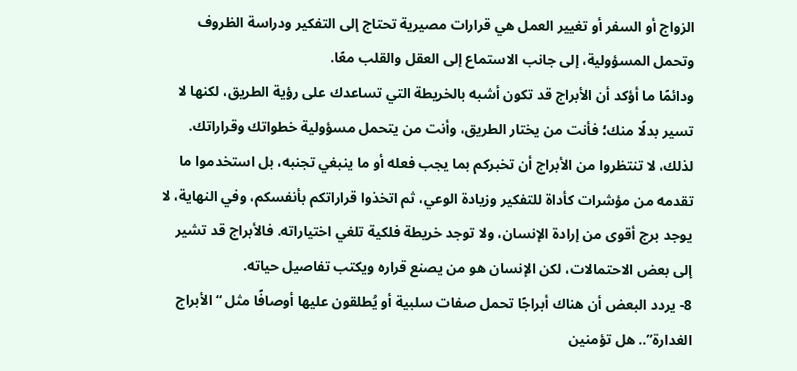الزواج أو السفر أو تغيير العمل هي قرارات مصيرية تحتاج إلى التفكير ودراسة الظروف وتحمل المسؤولية، إلى جانب الاستماع إلى العقل والقلب معًا.
ودائمًا ما أؤكد أن الأبراج قد تكون أشبه بالخريطة التي تساعدك على رؤية الطريق، لكنها لا تسير بدلًا منك؛ فأنت من يختار الطريق، وأنت من يتحمل مسؤولية خطواتك وقراراتك.
لذلك، لا تنتظروا من الأبراج أن تخبركم بما يجب فعله أو ما ينبغي تجنبه، بل استخدموا ما تقدمه من مؤشرات كأداة للتفكير وزيادة الوعي، ثم اتخذوا قراراتكم بأنفسكم، وفي النهاية، لا يوجد برج أقوى من إرادة الإنسان، ولا توجد خريطة فلكية تلغي اختياراته. فالأبراج قد تشير إلى بعض الاحتمالات، لكن الإنسان هو من يصنع قراره ويكتب تفاصيل حياته.
8- يردد البعض أن هناك أبراجًا تحمل صفات سلبية أو يُطلقون عليها أوصافًا مثل “الأبراج الغدارة”.. هل تؤمنين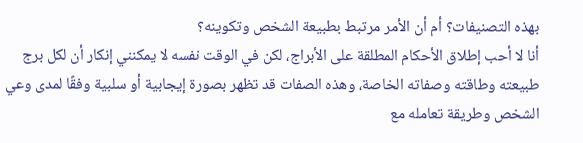بهذه التصنيفات؟ أم أن الأمر مرتبط بطبيعة الشخص وتكوينه؟
أنا لا أحب إطلاق الأحكام المطلقة على الأبراج، لكن في الوقت نفسه لا يمكنني إنكار أن لكل برج طبيعته وطاقته وصفاته الخاصة، وهذه الصفات قد تظهر بصورة إيجابية أو سلبية وفقًا لمدى وعي الشخص وطريقة تعامله مع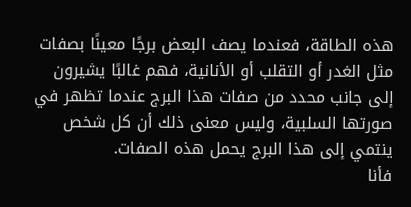هذه الطاقة، فعندما يصف البعض برجًا معينًا بصفات مثل الغدر أو التقلب أو الأنانية، فهم غالبًا يشيرون إلى جانب محدد من صفات هذا البرج عندما تظهر في صورتها السلبية، وليس معنى ذلك أن كل شخص ينتمي إلى هذا البرج يحمل هذه الصفات.
فأنا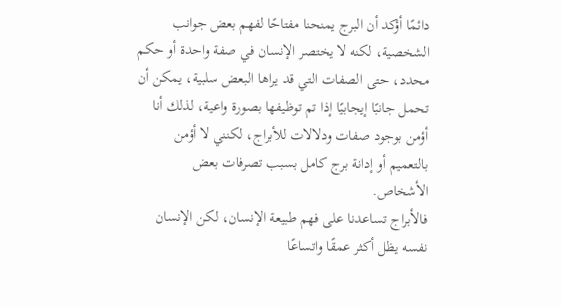دائمًا أؤكد أن البرج يمنحنا مفتاحًا لفهم بعض جوانب الشخصية، لكنه لا يختصر الإنسان في صفة واحدة أو حكم محدد، حتى الصفات التي قد يراها البعض سلبية، يمكن أن تحمل جانبًا إيجابيًا إذا تم توظيفها بصورة واعية، لذلك أنا أؤمن بوجود صفات ودلالات للأبراج، لكنني لا أؤمن بالتعميم أو إدانة برج كامل بسبب تصرفات بعض الأشخاص.
فالأبراج تساعدنا على فهم طبيعة الإنسان، لكن الإنسان نفسه يظل أكثر عمقًا واتساعًا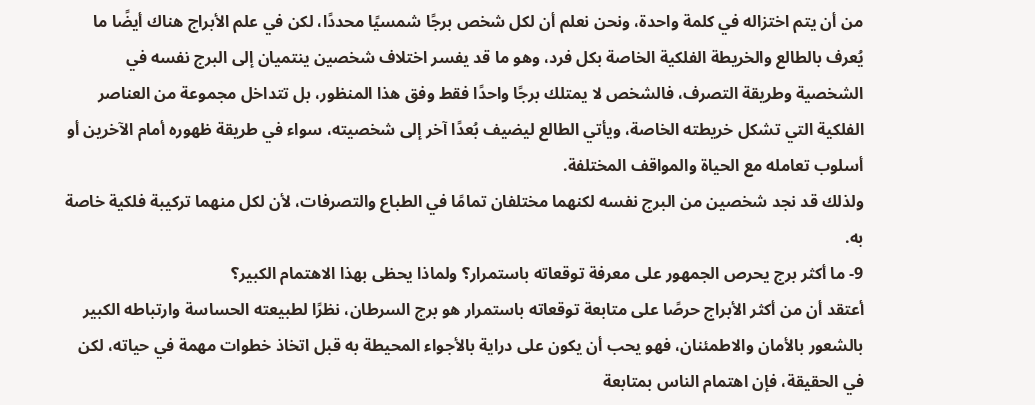من أن يتم اختزاله في كلمة واحدة، ونحن نعلم أن لكل شخص برجًا شمسيًا محددًا، لكن في علم الأبراج هناك أيضًا ما يُعرف بالطالع والخريطة الفلكية الخاصة بكل فرد، وهو ما قد يفسر اختلاف شخصين ينتميان إلى البرج نفسه في الشخصية وطريقة التصرف، فالشخص لا يمتلك برجًا واحدًا فقط وفق هذا المنظور، بل تتداخل مجموعة من العناصر الفلكية التي تشكل خريطته الخاصة، ويأتي الطالع ليضيف بُعدًا آخر إلى شخصيته، سواء في طريقة ظهوره أمام الآخرين أو أسلوب تعامله مع الحياة والمواقف المختلفة.
ولذلك قد نجد شخصين من البرج نفسه لكنهما مختلفان تمامًا في الطباع والتصرفات، لأن لكل منهما تركيبة فلكية خاصة به.
9- ما أكثر برج يحرص الجمهور على معرفة توقعاته باستمرار؟ ولماذا يحظى بهذا الاهتمام الكبير؟
أعتقد أن من أكثر الأبراج حرصًا على متابعة توقعاته باستمرار هو برج السرطان، نظرًا لطبيعته الحساسة وارتباطه الكبير بالشعور بالأمان والاطمئنان، فهو يحب أن يكون على دراية بالأجواء المحيطة به قبل اتخاذ خطوات مهمة في حياته، لكن في الحقيقة، فإن اهتمام الناس بمتابعة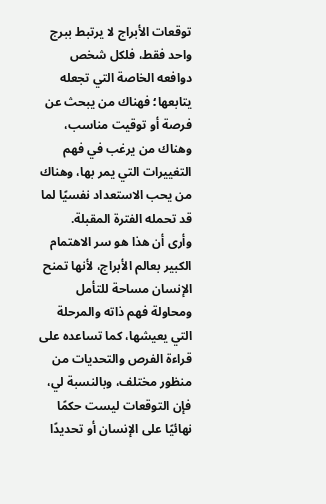توقعات الأبراج لا يرتبط ببرج واحد فقط، فلكل شخص دوافعه الخاصة التي تجعله يتابعها؛ فهناك من يبحث عن فرصة أو توقيت مناسب، وهناك من يرغب في فهم التغييرات التي يمر بها، وهناك من يحب الاستعداد نفسيًا لما قد تحمله الفترة المقبلة.
وأرى أن هذا هو سر الاهتمام الكبير بعالم الأبراج، لأنها تمنح الإنسان مساحة للتأمل ومحاولة فهم ذاته والمرحلة التي يعيشها، كما تساعده على قراءة الفرص والتحديات من منظور مختلف، وبالنسبة لي، فإن التوقعات ليست حكمًا نهائيًا على الإنسان أو تحديدًا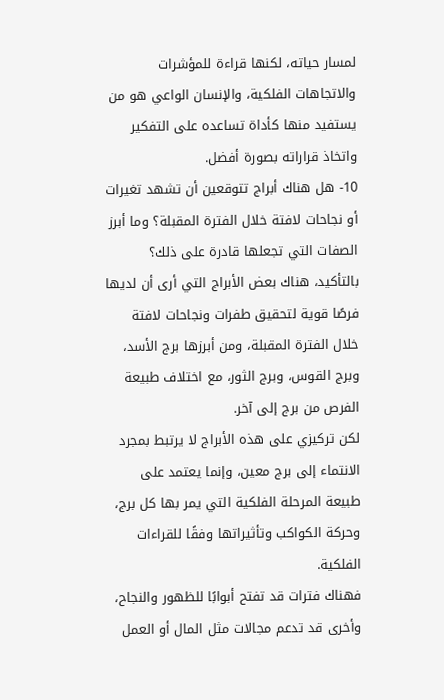لمسار حياته، لكنها قراءة للمؤشرات والاتجاهات الفلكية، والإنسان الواعي هو من يستفيد منها كأداة تساعده على التفكير واتخاذ قراراته بصورة أفضل.
10- هل هناك أبراج تتوقعين أن تشهد تغيرات أو نجاحات لافتة خلال الفترة المقبلة؟ وما أبرز الصفات التي تجعلها قادرة على ذلك؟
بالتأكيد، هناك بعض الأبراج التي أرى أن لديها فرصًا قوية لتحقيق طفرات ونجاحات لافتة خلال الفترة المقبلة، ومن أبرزها برج الأسد، وبرج القوس، وبرج الثور، مع اختلاف طبيعة الفرص من برج إلى آخر.
لكن تركيزي على هذه الأبراج لا يرتبط بمجرد الانتماء إلى برج معين، وإنما يعتمد على طبيعة المرحلة الفلكية التي يمر بها كل برج، وحركة الكواكب وتأثيراتها وفقًا للقراءات الفلكية.
فهناك فترات قد تفتح أبوابًا للظهور والنجاح، وأخرى قد تدعم مجالات مثل المال أو العمل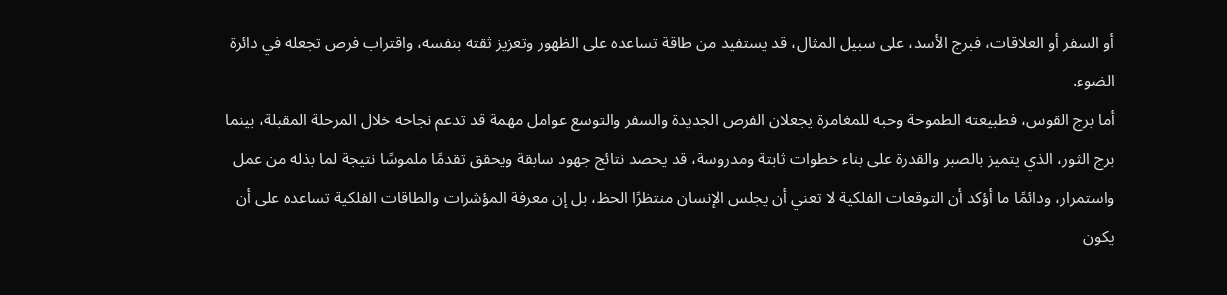أو السفر أو العلاقات، فبرج الأسد، على سبيل المثال، قد يستفيد من طاقة تساعده على الظهور وتعزيز ثقته بنفسه، واقتراب فرص تجعله في دائرة الضوء.
أما برج القوس، فطبيعته الطموحة وحبه للمغامرة يجعلان الفرص الجديدة والسفر والتوسع عوامل مهمة قد تدعم نجاحه خلال المرحلة المقبلة، بينما برج الثور، الذي يتميز بالصبر والقدرة على بناء خطوات ثابتة ومدروسة، قد يحصد نتائج جهود سابقة ويحقق تقدمًا ملموسًا نتيجة لما بذله من عمل واستمرار، ودائمًا ما أؤكد أن التوقعات الفلكية لا تعني أن يجلس الإنسان منتظرًا الحظ، بل إن معرفة المؤشرات والطاقات الفلكية تساعده على أن يكون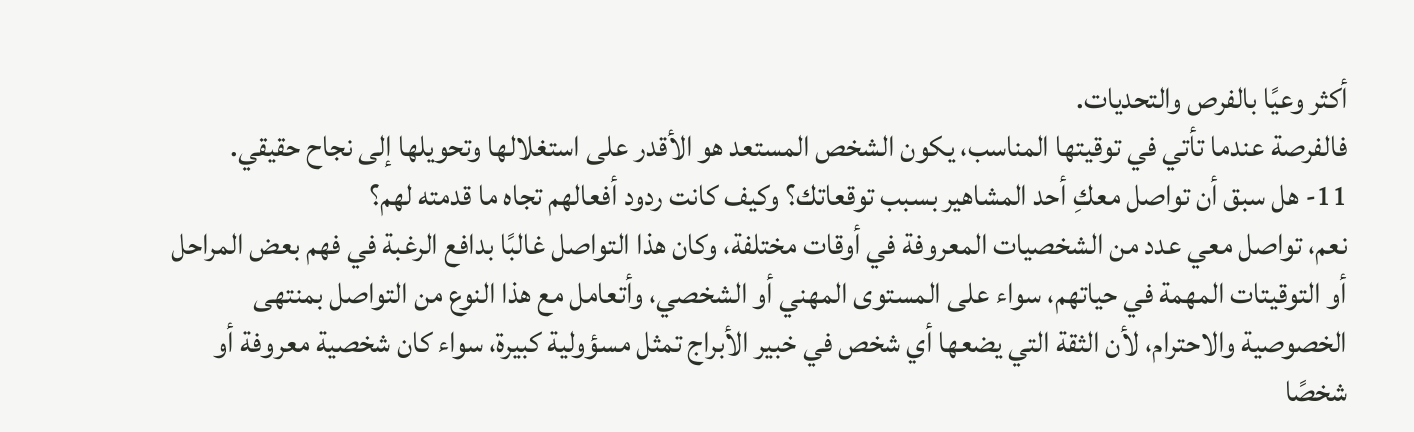أكثر وعيًا بالفرص والتحديات.
فالفرصة عندما تأتي في توقيتها المناسب، يكون الشخص المستعد هو الأقدر على استغلالها وتحويلها إلى نجاح حقيقي.
11- هل سبق أن تواصل معكِ أحد المشاهير بسبب توقعاتك؟ وكيف كانت ردود أفعالهم تجاه ما قدمته لهم؟
نعم، تواصل معي عدد من الشخصيات المعروفة في أوقات مختلفة، وكان هذا التواصل غالبًا بدافع الرغبة في فهم بعض المراحل أو التوقيتات المهمة في حياتهم، سواء على المستوى المهني أو الشخصي، وأتعامل مع هذا النوع من التواصل بمنتهى الخصوصية والاحترام، لأن الثقة التي يضعها أي شخص في خبير الأبراج تمثل مسؤولية كبيرة، سواء كان شخصية معروفة أو شخصًا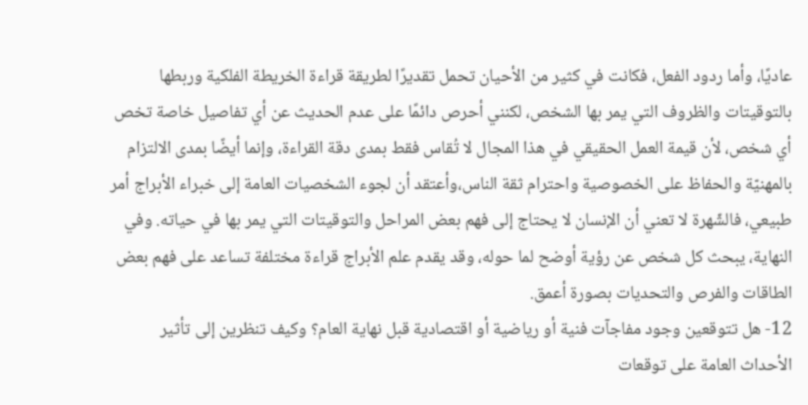عاديًا، وأما ردود الفعل، فكانت في كثير من الأحيان تحمل تقديرًا لطريقة قراءة الخريطة الفلكية وربطها بالتوقيتات والظروف التي يمر بها الشخص، لكنني أحرص دائمًا على عدم الحديث عن أي تفاصيل خاصة تخص أي شخص، لأن قيمة العمل الحقيقي في هذا المجال لا تُقاس فقط بمدى دقة القراءة، وإنما أيضًا بمدى الالتزام بالمهنيّة والحفاظ على الخصوصية واحترام ثقة الناس،وأعتقد أن لجوء الشخصيات العامة إلى خبراء الأبراج أمر طبيعي، فالشّهرة لا تعني أن الإنسان لا يحتاج إلى فهم بعض المراحل والتوقيتات التي يمر بها في حياته. وفي النهاية، يبحث كل شخص عن رؤية أوضح لما حوله، وقد يقدم علم الأبراج قراءة مختلفة تساعد على فهم بعض الطاقات والفرص والتحديات بصورة أعمق.
12- هل تتوقعين وجود مفاجآت فنية أو رياضية أو اقتصادية قبل نهاية العام؟ وكيف تنظرين إلى تأثير الأحداث العامة على توقعات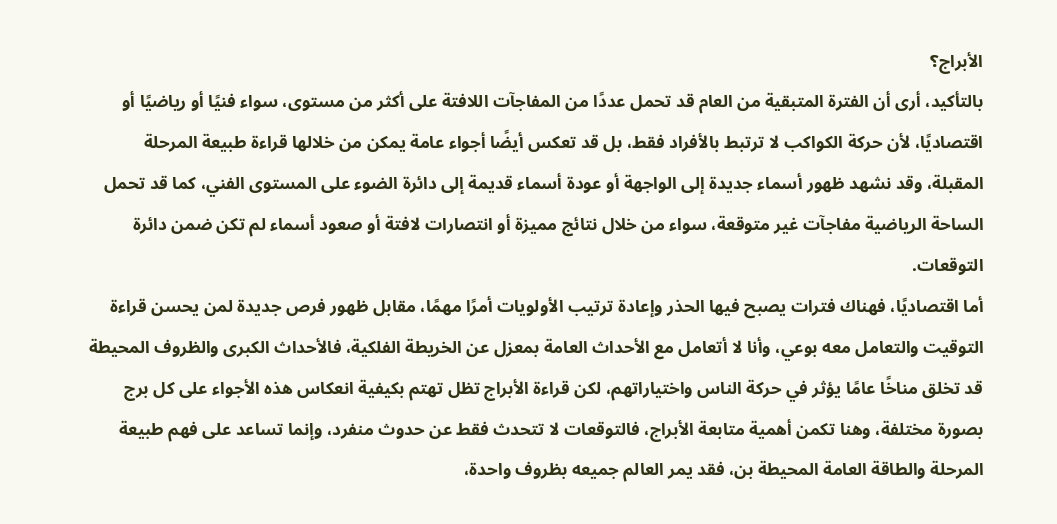الأبراج؟
بالتأكيد، أرى أن الفترة المتبقية من العام قد تحمل عددًا من المفاجآت اللافتة على أكثر من مستوى، سواء فنيًا أو رياضيًا أو اقتصاديًا، لأن حركة الكواكب لا ترتبط بالأفراد فقط، بل قد تعكس أيضًا أجواء عامة يمكن من خلالها قراءة طبيعة المرحلة المقبلة، وقد نشهد ظهور أسماء جديدة إلى الواجهة أو عودة أسماء قديمة إلى دائرة الضوء على المستوى الفني، كما قد تحمل الساحة الرياضية مفاجآت غير متوقعة، سواء من خلال نتائج مميزة أو انتصارات لافتة أو صعود أسماء لم تكن ضمن دائرة التوقعات.
أما اقتصاديًا، فهناك فترات يصبح فيها الحذر وإعادة ترتيب الأولويات أمرًا مهمًا، مقابل ظهور فرص جديدة لمن يحسن قراءة التوقيت والتعامل معه بوعي، وأنا لا أتعامل مع الأحداث العامة بمعزل عن الخريطة الفلكية، فالأحداث الكبرى والظروف المحيطة قد تخلق مناخًا عامًا يؤثر في حركة الناس واختياراتهم، لكن قراءة الأبراج تظل تهتم بكيفية انعكاس هذه الأجواء على كل برج بصورة مختلفة، وهنا تكمن أهمية متابعة الأبراج، فالتوقعات لا تتحدث فقط عن حدوث منفرد، وإنما تساعد على فهم طبيعة المرحلة والطاقة العامة المحيطة بن، فقد يمر العالم جميعه بظروف واحدة،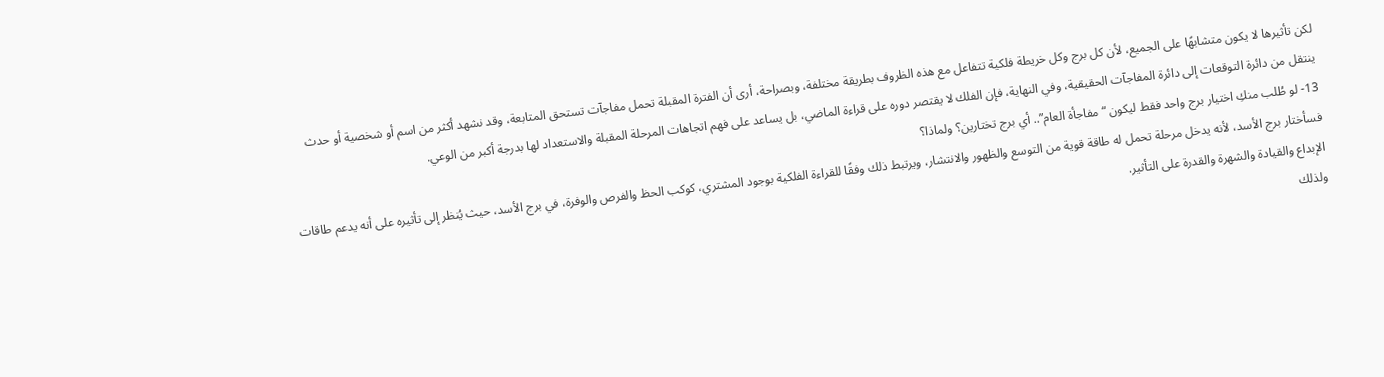لكن تأثيرها لا يكون متشابهًا على الجميع، لأن كل برج وكل خريطة فلكية تتفاعل مع هذه الظروف بطريقة مختلفة، وبصراحة، أرى أن الفترة المقبلة تحمل مفاجآت تستحق المتابعة، وقد نشهد أكثر من اسم أو شخصية أو حدث ينتقل من دائرة التوقعات إلى دائرة المفاجآت الحقيقية، وفي النهاية، فإن الفلك لا يقتصر دوره على قراءة الماضي، بل يساعد على فهم اتجاهات المرحلة المقبلة والاستعداد لها بدرجة أكبر من الوعي.
13- لو طُلب منكِ اختيار برج واحد فقط ليكون “مفاجأة العام”.. أي برج تختارين؟ ولماذا؟
فسأختار برج الأسد، لأنه يدخل مرحلة تحمل له طاقة قوية من التوسع والظهور والانتشار، ويرتبط ذلك وفقًا للقراءة الفلكية بوجود المشتري، كوكب الحظ والفرص والوفرة، في برج الأسد، حيث يُنظر إلى تأثيره على أنه يدعم طاقات الإبداع والقيادة والشهرة والقدرة على التأثير.
ولذلك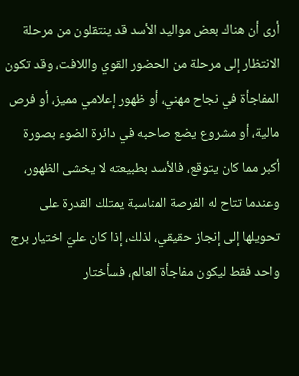أرى أن هناك بعض مواليد الأسد قد ينتقلون من مرحلة الانتظار إلى مرحلة من الحضور القوي واللافت، وقد تكون المفاجأة في نجاح مهني، أو ظهور إعلامي مميز، أو فرص مالية، أو مشروع يضع صاحبه في دائرة الضوء بصورة أكبر مما كان يتوقع، فالأسد بطبيعته لا يخشى الظهور، وعندما تتاح له الفرصة المناسبة يمتلك القدرة على تحويلها إلى إنجاز حقيقي، لذلك، إذا كان عليّ اختيار برج واحد فقط ليكون مفاجأة العالم، فسأختار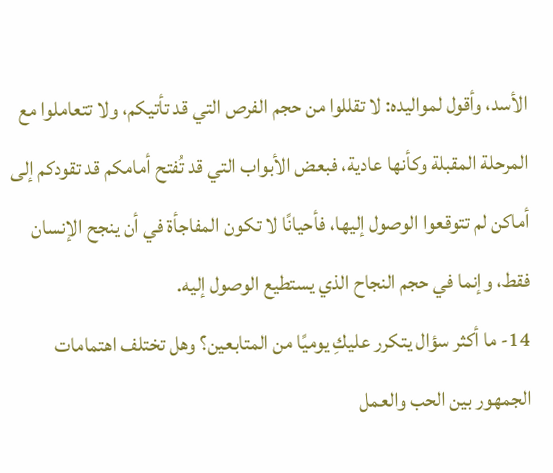الأسد، وأقول لمواليده: لا تقللوا من حجم الفرص التي قد تأتيكم، ولا تتعاملوا مع المرحلة المقبلة وكأنها عادية، فبعض الأبواب التي قد تُفتح أمامكم قد تقودكم إلى أماكن لم تتوقعوا الوصول إليها، فأحيانًا لا تكون المفاجأة في أن ينجح الإنسان فقط، وإنما في حجم النجاح الذي يستطيع الوصول إليه.
14- ما أكثر سؤال يتكرر عليكِ يوميًا من المتابعين؟ وهل تختلف اهتمامات الجمهور بين الحب والعمل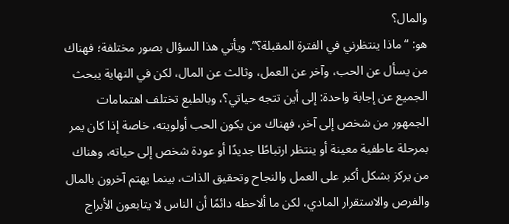والمال؟
هو: “ماذا ينتظرني في الفترة المقبلة؟”. ويأتي هذا السؤال بصور مختلفة؛ فهناك من يسأل عن الحب، وآخر عن العمل، وثالث عن المال، لكن في النهاية يبحث الجميع عن إجابة واحدة: إلى أين تتجه حياتي؟، وبالطبع تختلف اهتمامات الجمهور من شخص إلى آخر، فهناك من يكون الحب أولويته، خاصة إذا كان يمر بمرحلة عاطفية معينة أو ينتظر ارتباطًا جديدًا أو عودة شخص إلى حياته، وهناك من يركز بشكل أكبر على العمل والنجاح وتحقيق الذات، بينما يهتم آخرون بالمال والفرص والاستقرار المادي، لكن ما ألاحظه دائمًا أن الناس لا يتابعون الأبراج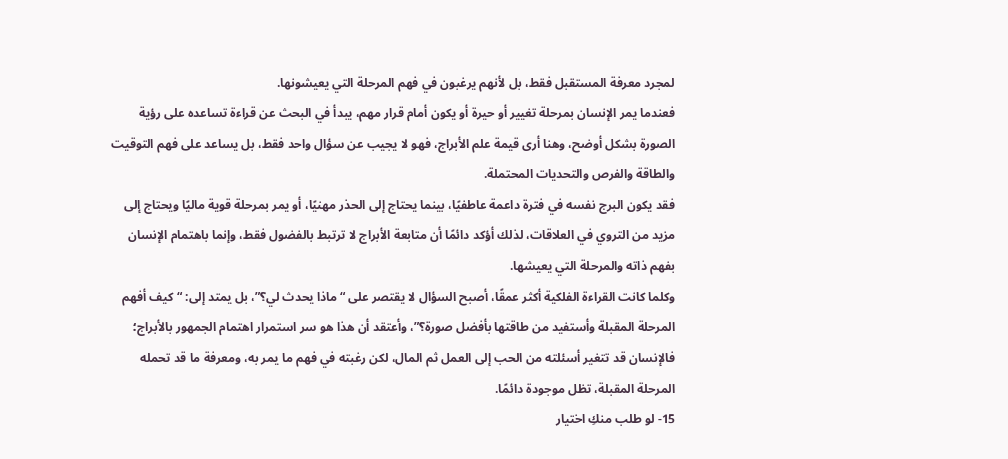لمجرد معرفة المستقبل فقط، بل لأنهم يرغبون في فهم المرحلة التي يعيشونها.
فعندما يمر الإنسان بمرحلة تغيير أو حيرة أو يكون أمام قرار مهم، يبدأ في البحث عن قراءة تساعده على رؤية الصورة بشكل أوضح، وهنا أرى قيمة علم الأبراج، فهو لا يجيب عن سؤال واحد فقط، بل يساعد على فهم التوقيت والطاقة والفرص والتحديات المحتملة.
فقد يكون البرج نفسه في فترة داعمة عاطفيًا، بينما يحتاج إلى الحذر مهنيًا، أو يمر بمرحلة قوية ماليًا ويحتاج إلى مزيد من التروي في العلاقات، لذلك أؤكد دائمًا أن متابعة الأبراج لا ترتبط بالفضول فقط، وإنما باهتمام الإنسان بفهم ذاته والمرحلة التي يعيشها.
وكلما كانت القراءة الفلكية أكثر عمقًا، أصبح السؤال لا يقتصر على “ماذا يحدث لي؟”، بل يمتد إلى: “كيف أفهم المرحلة المقبلة وأستفيد من طاقتها بأفضل صورة؟”، وأعتقد أن هذا هو سر استمرار اهتمام الجمهور بالأبراج؛ فالإنسان قد تتغير أسئلته من الحب إلى العمل ثم المال، لكن رغبته في فهم ما يمر به، ومعرفة ما قد تحمله المرحلة المقبلة، تظل موجودة دائمًا.
15- لو طلب منكِ اختيار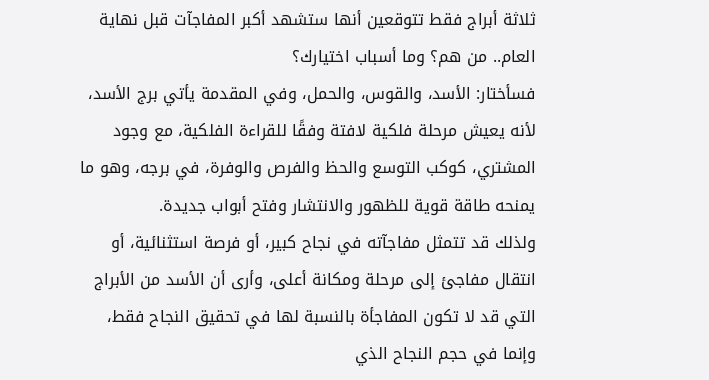ثلاثة أبراج فقط تتوقعين أنها ستشهد أكبر المفاجآت قبل نهاية العام.. من هم؟ وما أسباب اختيارك؟
فسأختار: الأسد، والقوس، والحمل، وفي المقدمة يأتي برج الأسد، لأنه يعيش مرحلة فلكية لافتة وفقًا للقراءة الفلكية، مع وجود المشتري، كوكب التوسع والحظ والفرص والوفرة، في برجه، وهو ما يمنحه طاقة قوية للظهور والانتشار وفتح أبواب جديدة.
ولذلك قد تتمثل مفاجآته في نجاح كبير، أو فرصة استثنائية، أو انتقال مفاجئ إلى مرحلة ومكانة أعلى، وأرى أن الأسد من الأبراج التي قد لا تكون المفاجأة بالنسبة لها في تحقيق النجاح فقط، وإنما في حجم النجاح الذي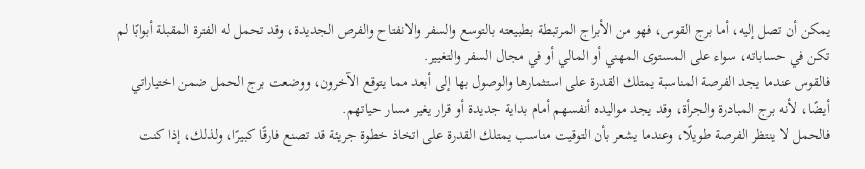يمكن أن تصل إليه، أما برج القوس، فهو من الأبراج المرتبطة بطبيعته بالتوسع والسفر والانفتاح والفرص الجديدة، وقد تحمل له الفترة المقبلة أبوابًا لم تكن في حساباته، سواء على المستوى المهني أو المالي أو في مجال السفر والتغيير.
فالقوس عندما يجد الفرصة المناسبة يمتلك القدرة على استثمارها والوصول بها إلى أبعد مما يتوقع الآخرون، ووضعت برج الحمل ضمن اختياراتي أيضًا، لأنه برج المبادرة والجرأة، وقد يجد مواليده أنفسهم أمام بداية جديدة أو قرار يغير مسار حياتهم.
فالحمل لا ينتظر الفرصة طويلًا، وعندما يشعر بأن التوقيت مناسب يمتلك القدرة على اتخاذ خطوة جريئة قد تصنع فارقًا كبيرًا، ولذلك، إذا كنت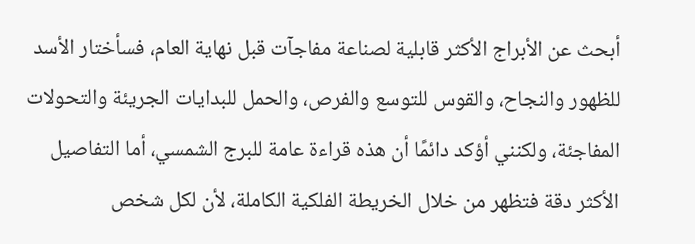أبحث عن الأبراج الأكثر قابلية لصناعة مفاجآت قبل نهاية العام، فسأختار الأسد للظهور والنجاح، والقوس للتوسع والفرص، والحمل للبدايات الجريئة والتحولات المفاجئة، ولكنني أؤكد دائمًا أن هذه قراءة عامة للبرج الشمسي، أما التفاصيل الأكثر دقة فتظهر من خلال الخريطة الفلكية الكاملة، لأن لكل شخص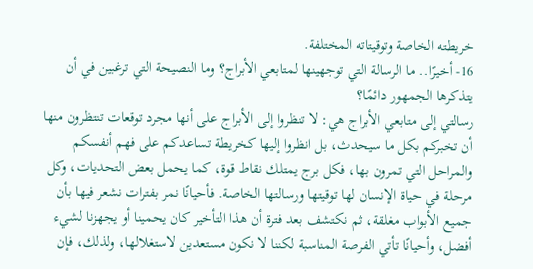خريطته الخاصة وتوقيتاته المختلفة.
16- أخيرًا.. ما الرسالة التي توجهينها لمتابعي الأبراج؟ وما النصيحة التي ترغبين في أن يتذكرها الجمهور دائمًا؟
رسالتي إلى متابعي الأبراج هي: لا تنظروا إلى الأبراج على أنها مجرد توقعات تنتظرون منها أن تخبركم بكل ما سيحدث، بل انظروا إليها كخريطة تساعدكم على فهم أنفسكم والمراحل التي تمرون بها، فكل برج يمتلك نقاط قوة، كما يحمل بعض التحديات، وكل مرحلة في حياة الإنسان لها توقيتها ورسالتها الخاصة. فأحيانًا نمر بفترات نشعر فيها بأن جميع الأبواب مغلقة، ثم نكتشف بعد فترة أن هذا التأخير كان يحمينا أو يجهزنا لشيء أفضل، وأحيانًا تأتي الفرصة المناسبة لكننا لا نكون مستعدين لاستغلالها، ولذلك، فإن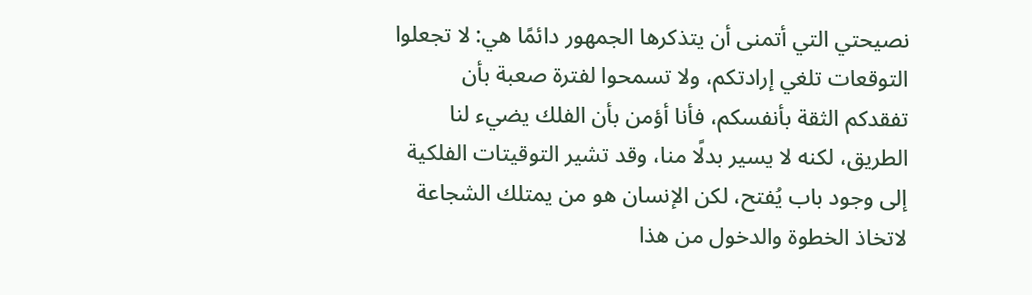نصيحتي التي أتمنى أن يتذكرها الجمهور دائمًا هي: لا تجعلوا التوقعات تلغي إرادتكم، ولا تسمحوا لفترة صعبة بأن تفقدكم الثقة بأنفسكم، فأنا أؤمن بأن الفلك يضيء لنا الطريق، لكنه لا يسير بدلًا منا، وقد تشير التوقيتات الفلكية إلى وجود باب يُفتح، لكن الإنسان هو من يمتلك الشجاعة لاتخاذ الخطوة والدخول من هذا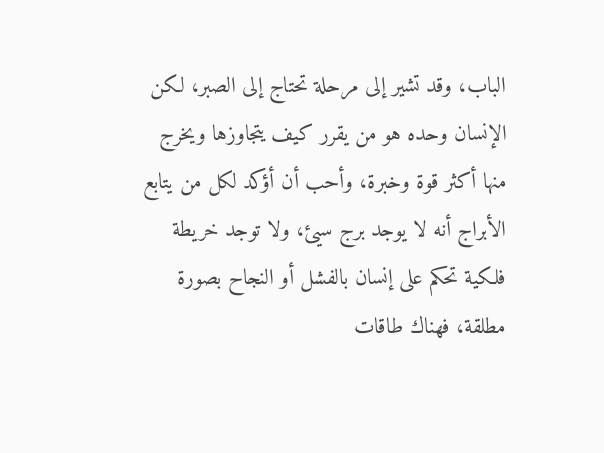الباب، وقد تشير إلى مرحلة تحتاج إلى الصبر، لكن الإنسان وحده هو من يقرر كيف يتجاوزها ويخرج منها أكثر قوة وخبرة، وأحب أن أؤكد لكل من يتابع الأبراج أنه لا يوجد برج سيئ، ولا توجد خريطة فلكية تحكم على إنسان بالفشل أو النجاح بصورة مطلقة، فهناك طاقات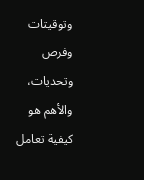وتوقيتات وفرص وتحديات، والأهم هو كيفية تعامل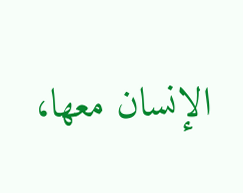الإنسان معها،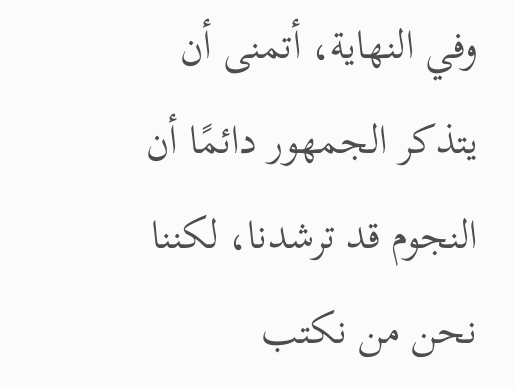وفي النهاية، أتمنى أن يتذكر الجمهور دائمًا أن النجوم قد ترشدنا، لكننا نحن من نكتب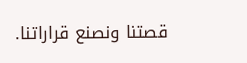قصتنا ونصنع قراراتنا.